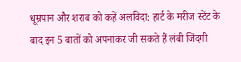धूम्रपान और शराब को कहें अलविदा: हार्ट के मरीज स्टेंट के बाद इन 5 बातों को अपनाकर जी सकते हैं लंबी जिंदगी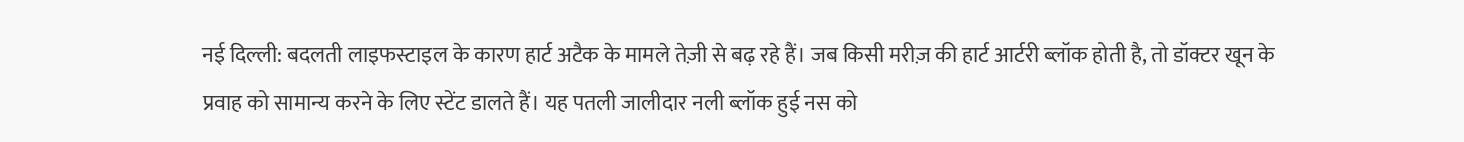नई दिल्ली: बदलती लाइफस्टाइल के कारण हार्ट अटैक के मामले तेज़ी से बढ़ रहे हैं। जब किसी मरीज़ की हार्ट आर्टरी ब्लॉक होती है, तो डॉक्टर खून के प्रवाह को सामान्य करने के लिए स्टेंट डालते हैं। यह पतली जालीदार नली ब्लॉक हुई नस को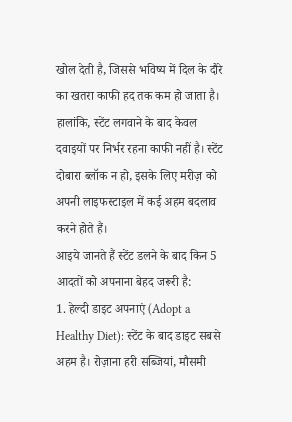खोल देती है, जिससे भविष्य में दिल के दौरे का खतरा काफी हद तक कम हो जाता है। हालांकि, स्टेंट लगवाने के बाद केवल दवाइयों पर निर्भर रहना काफी नहीं है। स्टेंट दोबारा ब्लॉक न हो, इसके लिए मरीज़ को अपनी लाइफस्टाइल में कई अहम बदलाव करने होते हैं।
आइये जानते हैं स्टेंट डलने के बाद किन 5 आदतों को अपनाना बेहद जरूरी है:
1. हेल्दी डाइट अपनाएं (Adopt a Healthy Diet): स्टेंट के बाद डाइट सबसे अहम है। रोज़ाना हरी सब्जियां, मौसमी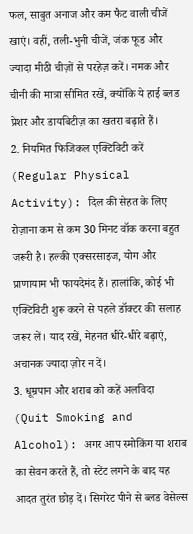फल, साबुत अनाज और कम फैट वाली चीजें खाएं। वहीं, तली-भुनी चीजें, जंक फूड और ज्यादा मीठी चीज़ों से परहेज़ करें। नमक और चीनी की मात्रा सीमित रखें, क्योंकि ये हाई ब्लड प्रेशर और डायबिटीज़ का खतरा बढ़ाते हैं।
2. नियमित फिजिकल एक्टिविटी करें (Regular Physical Activity): दिल की सेहत के लिए रोज़ाना कम से कम 30 मिनट वॉक करना बहुत जरूरी है। हल्की एक्सरसाइज, योग और प्राणायाम भी फायदेमंद हैं। हालांकि, कोई भी एक्टिविटी शुरू करने से पहले डॉक्टर की सलाह जरूर लें। याद रखें, मेहनत धीरे-धीरे बढ़ाएं, अचानक ज्यादा ज़ोर न दें।
3. धूम्रपान और शराब को कहें अलविदा (Quit Smoking and Alcohol): अगर आप स्मोकिंग या शराब का सेवन करते हैं, तो स्टेंट लगने के बाद यह आदत तुरंत छोड़ दें। सिगरेट पीने से ब्लड वेसेल्स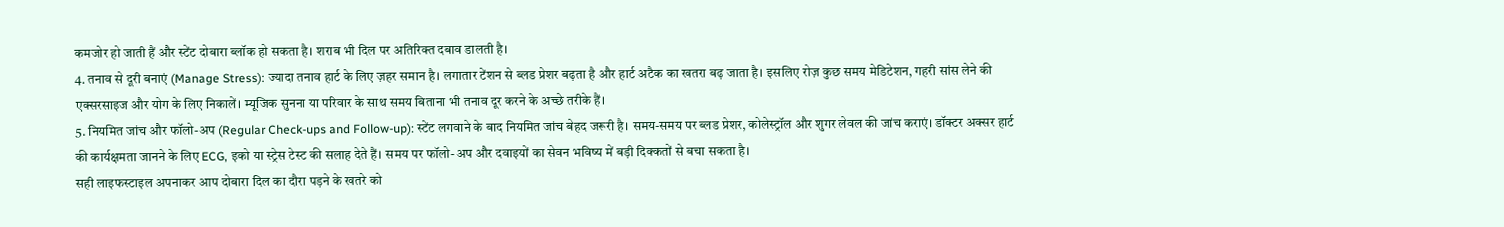कमजोर हो जाती हैं और स्टेंट दोबारा ब्लॉक हो सकता है। शराब भी दिल पर अतिरिक्त दबाव डालती है।
4. तनाव से दूरी बनाएं (Manage Stress): ज्यादा तनाव हार्ट के लिए ज़हर समान है। लगातार टेंशन से ब्लड प्रेशर बढ़ता है और हार्ट अटैक का खतरा बढ़ जाता है। इसलिए रोज़ कुछ समय मेडिटेशन, गहरी सांस लेने की एक्सरसाइज और योग के लिए निकालें। म्यूजिक सुनना या परिवार के साथ समय बिताना भी तनाव दूर करने के अच्छे तरीके हैं।
5. नियमित जांच और फॉलो-अप (Regular Check-ups and Follow-up): स्टेंट लगवाने के बाद नियमित जांच बेहद जरूरी है। समय-समय पर ब्लड प्रेशर, कोलेस्ट्रॉल और शुगर लेवल की जांच कराएं। डॉक्टर अक्सर हार्ट की कार्यक्षमता जानने के लिए ECG, इको या स्ट्रेस टेस्ट की सलाह देते हैं। समय पर फॉलो-अप और दवाइयों का सेवन भविष्य में बड़ी दिक्कतों से बचा सकता है।
सही लाइफस्टाइल अपनाकर आप दोबारा दिल का दौरा पड़ने के खतरे को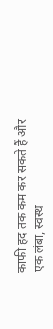काफी हद तक कम कर सकते हैं और एक लंबा, स्वस्थ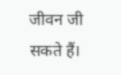जीवन जी सकते हैं।